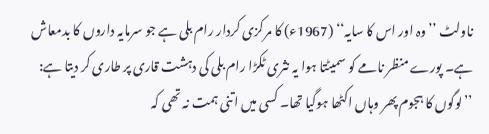ناولٹ ’’وہ اور اس کا سایہ‘‘ (1967ء) کا مرکزی کردار رام بلی ہے جو سرمایہ داروں کا بدمعاش ہے۔ پورے منظر نامے کو سمیٹتا ہوا یہ نثری ٹکڑا رام بلی کی دہشت قاری پر طاری کر دیتا ہے: ’’لوگوں کا ہجوم پھر وہاں اکٹھا ہوگیا تھا۔ کسی میں اتنی ہمت نہ تھی کہ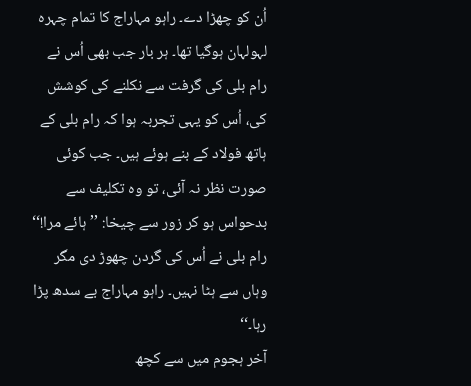اُن کو چھڑا دے۔ راہو مہاراج کا تمام چہرہ لہولہان ہوگیا تھا۔ ہر بار جب بھی اُس نے رام بلی کی گرفت سے نکلنے کی کوشش کی، اُس کو یہی تجربہ ہوا کہ رام بلی کے ہاتھ فولاد کے بنے ہوئے ہیں۔ جب کوئی صورت نظر نہ آئی، تو وہ تکلیف سے بدحواس ہو کر زور سے چیخا: ’’ہائے مرا!‘‘ رام بلی نے اُس کی گردن چھوڑ دی مگر وہاں سے ہٹا نہیں۔ راہو مہاراج بے سدھ پڑا رہا۔‘‘
آخر ہجوم میں سے کچھ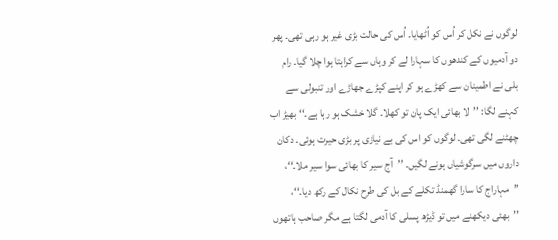لوگوں نے نکل کر اُس کو اُٹھایا۔ اُس کی حالت بڑی غیر ہو رہی تھی۔ پھر دو آدمیوں کے کندھوں کا سہارا لے کر وہاں سے کراہتا ہوا چلا گیا۔ رام بلی نے اطمینان سے کھڑے ہو کر اپنے کپڑے جھاڑے اور تنبولی سے کہنے لگا: ’’لا بھائی ایک پان تو کھلا۔ گلا خشک ہو رہا ہے۔‘‘ بھیڑ اب چھٹنے لگی تھی۔ لوگوں کو اس کی بے نیازی پر بڑی حیرت ہوئی۔ دکان داروں میں سرگوشیاں ہونے لگیں۔ ’’آج سیر کا بھائی سوا سیر ملا۔‘‘، ’’مہاراج کا سارا گھمنڈ تکلے کے بل کی طرح نکال کے رکھ دیا۔‘‘، ’’بھئی دیکھنے میں تو ڈیڑھ پسلی کا آدمی لگتا ہے مگر صاحب ہاتھوں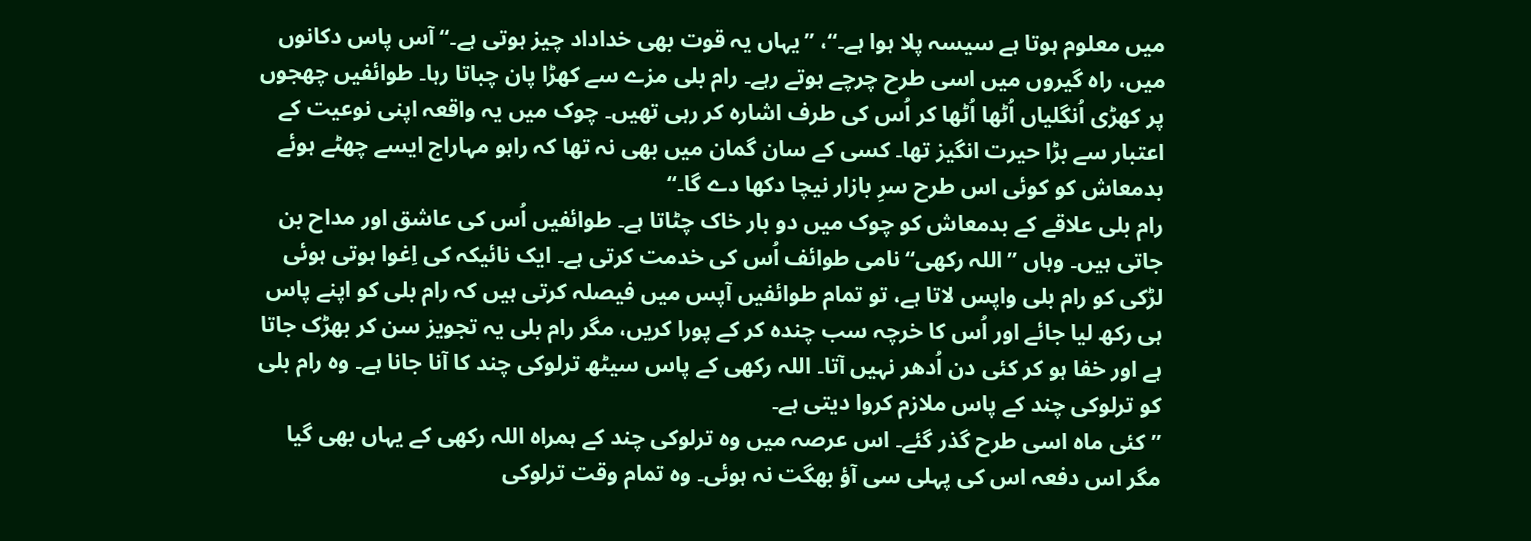میں معلوم ہوتا ہے سیسہ پلا ہوا ہے۔‘‘، ’’یہاں یہ قوت بھی خداداد چیز ہوتی ہے۔‘‘ آس پاس دکانوں میں، راہ گیروں میں اسی طرح چرچے ہوتے رہے۔ رام بلی مزے سے کھڑا پان چباتا رہا۔ طوائفیں چھجوں پر کھڑی اُنگلیاں اُٹھا اُٹھا کر اُس کی طرف اشارہ کر رہی تھیں۔ چوک میں یہ واقعہ اپنی نوعیت کے اعتبار سے بڑا حیرت انگیز تھا۔ کسی کے سان گمان میں بھی نہ تھا کہ راہو مہاراج ایسے چھٹے ہوئے بدمعاش کو کوئی اس طرح سرِ بازار نیچا دکھا دے گا۔‘‘
رام بلی علاقے کے بدمعاش کو چوک میں دو بار خاک چٹاتا ہے۔ طوائفیں اُس کی عاشق اور مداح بن جاتی ہیں۔ وہاں ’’اللہ رکھی‘‘ نامی طوائف اُس کی خدمت کرتی ہے۔ ایک نائیکہ کی اِغوا ہوتی ہوئی لڑکی کو رام بلی واپس لاتا ہے، تو تمام طوائفیں آپس میں فیصلہ کرتی ہیں کہ رام بلی کو اپنے پاس ہی رکھ لیا جائے اور اُس کا خرچہ سب چندہ کر کے پورا کریں، مگر رام بلی یہ تجویز سن کر بھڑک جاتا ہے اور خفا ہو کر کئی دن اُدھر نہیں آتا۔ اللہ رکھی کے پاس سیٹھ ترلوکی چند کا آنا جانا ہے۔ وہ رام بلی کو ترلوکی چند کے پاس ملازم کروا دیتی ہے۔
’’کئی ماہ اسی طرح گذر گئے۔ اس عرصہ میں وہ ترلوکی چند کے ہمراہ اللہ رکھی کے یہاں بھی گیا مگر اس دفعہ اس کی پہلی سی آؤ بھگت نہ ہوئی۔ وہ تمام وقت ترلوکی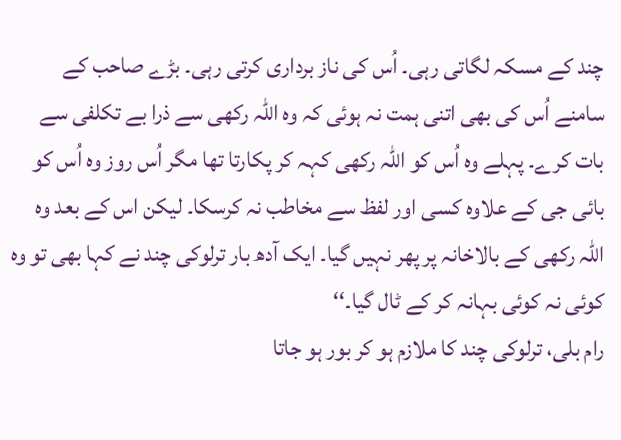چند کے مسکہ لگاتی رہی۔ اُس کی ناز برداری کرتی رہی۔ بڑے صاحب کے سامنے اُس کی بھی اتنی ہمت نہ ہوئی کہ وہ اللہ رکھی سے ذرا بے تکلفی سے بات کرے۔ پہلے وہ اُس کو اللہ رکھی کہہ کر پکارتا تھا مگر اُس روز وہ اُس کو بائی جی کے علاوہ کسی اور لفظ سے مخاطب نہ کرسکا۔ لیکن اس کے بعد وہ اللہ رکھی کے بالاخانہ پر پھر نہیں گیا۔ ایک آدھ بار ترلوکی چند نے کہا بھی تو وہ کوئی نہ کوئی بہانہ کر کے ٹال گیا۔‘‘
رام بلی، ترلوکی چند کا ملازم ہو کر بور ہو جاتا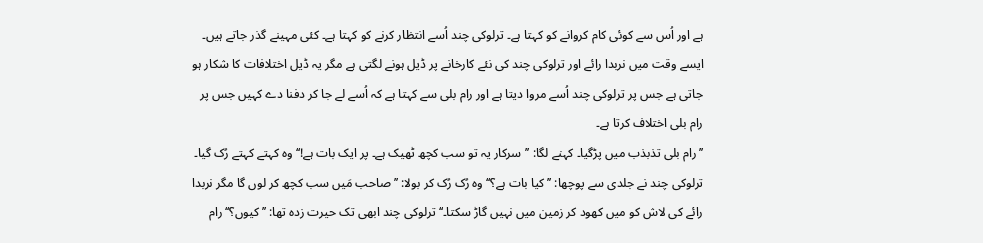ہے اور اُس سے کوئی کام کروانے کو کہتا ہے۔ ترلوکی چند اُسے انتظار کرنے کو کہتا ہے۔ کئی مہینے گذر جاتے ہیں۔ ایسے وقت میں نربدا رائے اور ترلوکی چند کی نئے کارخانے پر ڈیل ہونے لگتی ہے مگر یہ ڈیل اختلافات کا شکار ہو جاتی ہے جس پر ترلوکی چند اُسے مروا دیتا ہے اور رام بلی سے کہتا ہے کہ اُسے لے جا کر دفنا دے کہیں جس پر رام بلی اختلاف کرتا ہے۔
’’رام بلی تذبذب میں پڑگیا۔ کہنے لگا: ’’سرکار یہ تو سب کچھ ٹھیک ہے۔ پر ایک بات ہے!‘‘ وہ کہتے کہتے رُک گیا۔ ترلوکی چند نے جلدی سے پوچھا: ’’کیا بات ہے؟‘‘ وہ رُک رُک کر بولا: ’’صاحب مَیں سب کچھ کر لوں گا مگر نربدا رائے کی لاش کو میں کھود کر زمین میں نہیں گاڑ سکتا۔‘‘ ترلوکی چند ابھی تک حیرت زدہ تھا: ’’کیوں؟‘‘ رام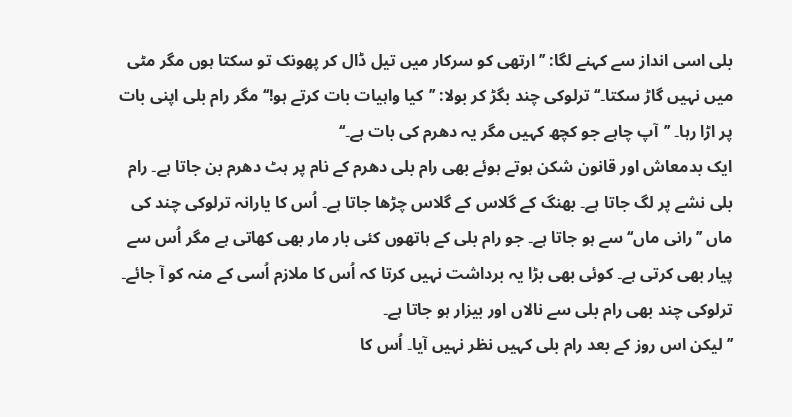بلی اسی انداز سے کہنے لگا: ’’ارتھی کو سرکار میں تیل ڈال کر پھونک تو سکتا ہوں مگر مٹی میں نہیں گاڑ سکتا۔‘‘ ترلوکی چند بگڑ کر بولا: ’’کیا واہیات بات کرتے ہو!‘‘ مگر رام بلی اپنی بات پر اڑا رہا۔ ’’آپ چاہے جو کچھ کہیں مگر یہ دھرم کی بات ہے۔‘‘
ایک بدمعاش اور قانون شکن ہوتے ہوئے بھی رام بلی دھرم کے نام پر ہٹ دھرم بن جاتا ہے۔ رام بلی نشے پر لگ جاتا ہے۔ بھنگ کے گلاس کے گلاس چڑھا جاتا ہے۔ اُس کا یارانہ ترلوکی چند کی ماں ’’رانی ماں‘‘ سے ہو جاتا ہے۔ جو رام بلی کے ہاتھوں کئی بار مار بھی کھاتی ہے مگر اُس سے پیار بھی کرتی ہے۔ کوئی بھی بڑا یہ برداشت نہیں کرتا کہ اُس کا ملازم اُسی کے منہ کو آ جائے۔ ترلوکی چند بھی رام بلی سے نالاں اور بیزار ہو جاتا ہے۔
’’لیکن اس روز کے بعد رام بلی کہیں نظر نہیں آیا۔ اُس کا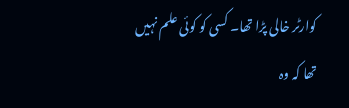کوارٹر خالی پڑا تھا۔ کسی کو کوئی علم نہیں تھا کہ وہ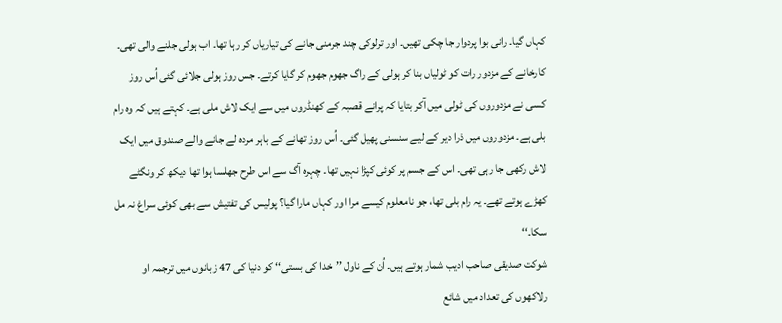کہاں گیا۔ رانی بوا پردوار جا چکی تھیں۔ اور ترلوکی چند جرمنی جانے کی تیاریاں کر رہا تھا۔ اب ہولی جلنے والی تھی۔ کارخانے کے مزدور رات کو ٹولیاں بنا کر ہولی کے راگ جھوم جھوم کر گایا کرتے۔ جس روز ہولی جلائی گئی اُس روز کسی نے مزدوروں کی ٹولی میں آکر بتایا کہ پرانے قصبہ کے کھنڈروں میں سے ایک لاش ملی ہے۔ کہتے ہیں کہ وہ رام بلی ہے۔ مزدوروں میں ذرا دیر کے لیے سنسنی پھیل گئی۔ اُس روز تھانے کے باہر مردہ لے جانے والے صندوق میں ایک لاش رکھی جا رہی تھی۔ اس کے جسم پر کوئی کپڑا نہیں تھا۔ چہرہ آگ سے اس طرح جھلسا ہوا تھا دیکھ کر ونگٹے کھڑے ہوتے تھے۔ یہ رام بلی تھا، جو نامعلوم کیسے مرا اور کہاں مارا گیا؟ پولیس کی تفتیش سے بھی کوئی سراغ نہ مل سکا۔‘‘
شوکت صدیقی صاحب ادیب شمار ہوتے ہیں۔ اُن کے ناول ’’خدا کی بستی‘‘ کو دنیا کی 47 زبانوں میں ترجمہ او رلاکھوں کی تعداد میں شائع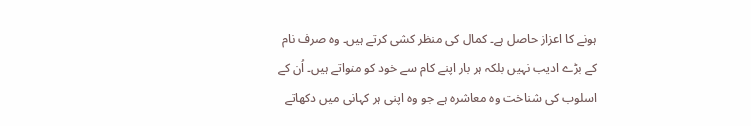ہونے کا اعزاز حاصل ہے۔ کمال کی منظر کشی کرتے ہیں۔ وہ صرف نام کے بڑے ادیب نہیں بلکہ ہر بار اپنے کام سے خود کو منواتے ہیں۔ اُن کے اسلوب کی شناخت وہ معاشرہ ہے جو وہ اپنی ہر کہانی میں دکھاتے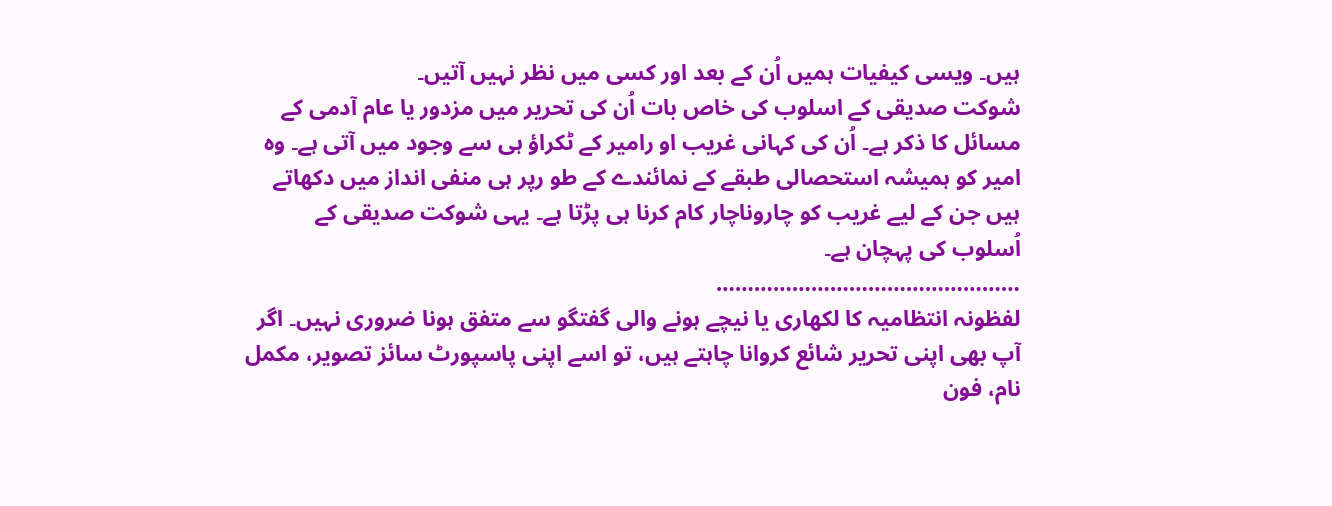ہیں۔ ویسی کیفیات ہمیں اُن کے بعد اور کسی میں نظر نہیں آتیں۔
شوکت صدیقی کے اسلوب کی خاص بات اُن کی تحریر میں مزدور یا عام آدمی کے مسائل کا ذکر ہے۔ اُن کی کہانی غریب او رامیر کے ٹکراؤ ہی سے وجود میں آتی ہے۔ وہ امیر کو ہمیشہ استحصالی طبقے کے نمائندے کے طو رپر ہی منفی انداز میں دکھاتے ہیں جن کے لیے غریب کو چاروناچار کام کرنا ہی پڑتا ہے۔ یہی شوکت صدیقی کے اُسلوب کی پہچان ہے۔
…………………………………………
لفظونہ انتظامیہ کا لکھاری یا نیچے ہونے والی گفتگو سے متفق ہونا ضروری نہیں۔ اگر آپ بھی اپنی تحریر شائع کروانا چاہتے ہیں، تو اسے اپنی پاسپورٹ سائز تصویر، مکمل نام، فون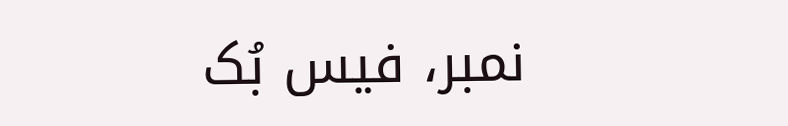نمبر، فیس بُک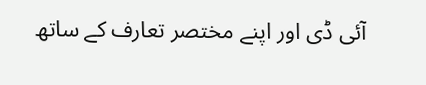آئی ڈی اور اپنے مختصر تعارف کے ساتھ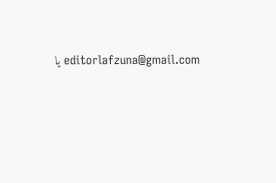editorlafzuna@gmail.com یا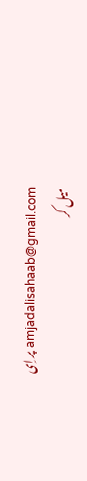amjadalisahaab@gmail.com پر اِی میل کر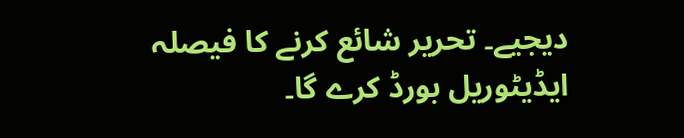دیجیے۔ تحریر شائع کرنے کا فیصلہ ایڈیٹوریل بورڈ کرے گا۔